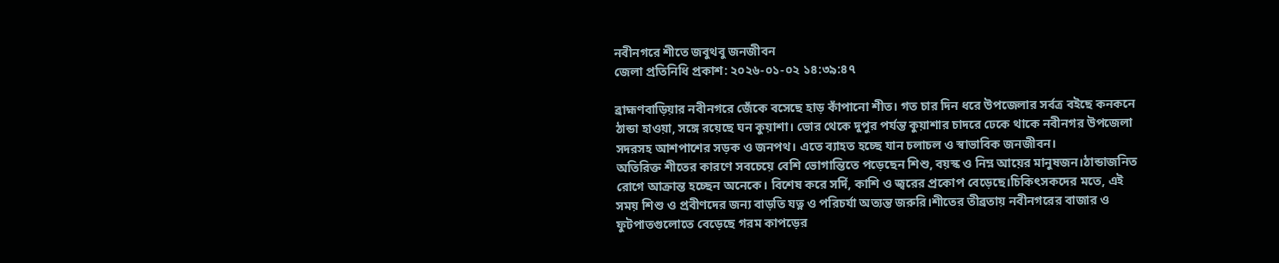নবীনগরে শীতে জবুথবু জনজীবন
জেলা প্রতিনিধি প্রকাশ: ২০২৬-০১-০২ ১৪:৩৯:৪৭

ব্রাহ্মণবাড়িয়ার নবীনগরে জেঁকে বসেছে হাড় কাঁপানো শীত। গত চার দিন ধরে উপজেলার সর্বত্র বইছে কনকনে ঠান্ডা হাওয়া, সঙ্গে রয়েছে ঘন কুয়াশা। ভোর থেকে দুপুর পর্যন্ত কুয়াশার চাদরে ঢেকে থাকে নবীনগর উপজেলা সদরসহ আশপাশের সড়ক ও জনপথ। এতে ব্যাহত হচ্ছে যান চলাচল ও স্বাভাবিক জনজীবন।
অতিরিক্ত শীতের কারণে সবচেয়ে বেশি ভোগান্তিতে পড়েছেন শিশু, বয়স্ক ও নিম্ন আয়ের মানুষজন।ঠান্ডাজনিত রোগে আক্রান্ত হচ্ছেন অনেকে। বিশেষ করে সর্দি, কাশি ও জ্বরের প্রকোপ বেড়েছে।চিকিৎসকদের মতে, এই সময় শিশু ও প্রবীণদের জন্য বাড়তি যত্ন ও পরিচর্যা অত্যন্ত জরুরি।শীতের তীব্রতায় নবীনগরের বাজার ও ফুটপাতগুলোতে বেড়েছে গরম কাপড়ের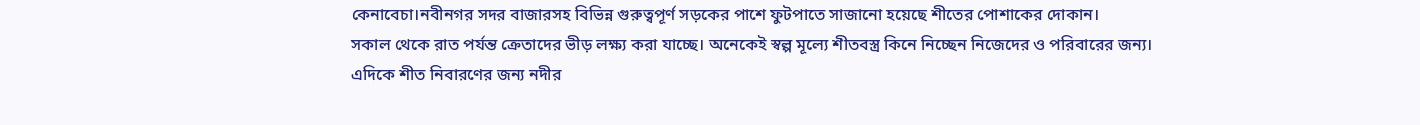কেনাবেচা।নবীনগর সদর বাজারসহ বিভিন্ন গুরুত্বপূর্ণ সড়কের পাশে ফুটপাতে সাজানো হয়েছে শীতের পোশাকের দোকান।
সকাল থেকে রাত পর্যন্ত ক্রেতাদের ভীড় লক্ষ্য করা যাচ্ছে। অনেকেই স্বল্প মূল্যে শীতবস্ত্র কিনে নিচ্ছেন নিজেদের ও পরিবারের জন্য।
এদিকে শীত নিবারণের জন্য নদীর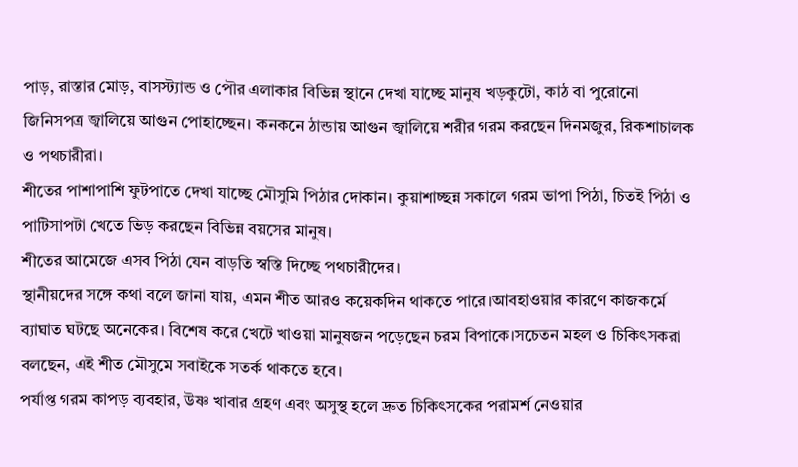পাড়, রাস্তার মোড়, বাসস্ট্যান্ড ও পৌর এলাকার বিভিন্ন স্থানে দেখা যাচ্ছে মানুষ খড়কুটো, কাঠ বা পুরোনো জিনিসপত্র জ্বালিয়ে আগুন পোহাচ্ছেন। কনকনে ঠান্ডায় আগুন জ্বালিয়ে শরীর গরম করছেন দিনমজুর, রিকশাচালক ও পথচারীরা।
শীতের পাশাপাশি ফুটপাতে দেখা যাচ্ছে মৌসুমি পিঠার দোকান। কুয়াশাচ্ছন্ন সকালে গরম ভাপা পিঠা, চিতই পিঠা ও পাটিসাপটা খেতে ভিড় করছেন বিভিন্ন বয়সের মানুষ।
শীতের আমেজে এসব পিঠা যেন বাড়তি স্বস্তি দিচ্ছে পথচারীদের।
স্থানীয়দের সঙ্গে কথা বলে জানা যায়, এমন শীত আরও কয়েকদিন থাকতে পারে।আবহাওয়ার কারণে কাজকর্মে ব্যাঘাত ঘটছে অনেকের। বিশেষ করে খেটে খাওয়া মানুষজন পড়েছেন চরম বিপাকে।সচেতন মহল ও চিকিৎসকরা বলছেন, এই শীত মৌসুমে সবাইকে সতর্ক থাকতে হবে।
পর্যাপ্ত গরম কাপড় ব্যবহার, উষ্ণ খাবার গ্রহণ এবং অসুস্থ হলে দ্রুত চিকিৎসকের পরামর্শ নেওয়ার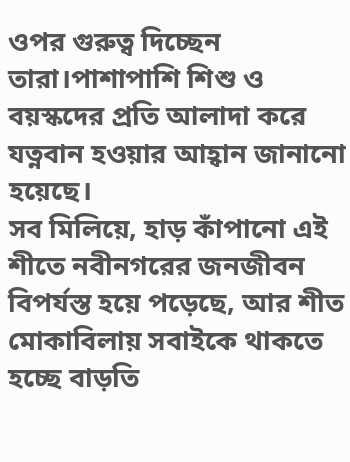ওপর গুরুত্ব দিচ্ছেন তারা।পাশাপাশি শিশু ও বয়স্কদের প্রতি আলাদা করে যত্নবান হওয়ার আহ্বান জানানো হয়েছে।
সব মিলিয়ে, হাড় কাঁপানো এই শীতে নবীনগরের জনজীবন বিপর্যস্ত হয়ে পড়েছে, আর শীত মোকাবিলায় সবাইকে থাকতে হচ্ছে বাড়তি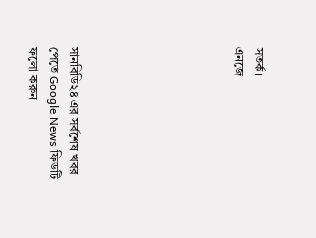সতর্ক।
এনজে







সানবিডি২৪ এর সর্বশেষ খবর পেতে Google News ফিডটি ফলো করুন